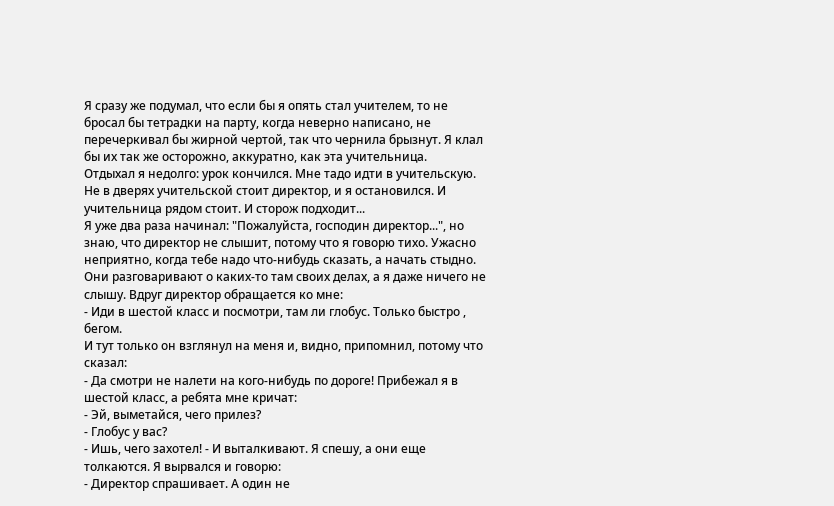Я сразу же подумал, что если бы я опять стал учителем, то не бросал бы тетрадки на парту, когда неверно написано, не перечеркивал бы жирной чертой, так что чернила брызнут. Я клал бы их так же осторожно, аккуратно, как эта учительница.
Отдыхал я недолго: урок кончился. Мне тадо идти в учительскую. Не в дверях учительской стоит директор, и я остановился. И учительница рядом стоит. И сторож подходит...
Я уже два раза начинал: "Пожалуйста, господин директор...", но знаю, что директор не слышит, потому что я говорю тихо. Ужасно неприятно, когда тебе надо что-нибудь сказать, а начать стыдно.
Они разговаривают о каких-то там своих делах, а я даже ничего не слышу. Вдруг директор обращается ко мне:
- Иди в шестой класс и посмотри, там ли глобус. Только быстро , бегом.
И тут только он взглянул на меня и, видно, припомнил, потому что сказал:
- Да смотри не налети на кого-нибудь по дороге! Прибежал я в шестой класс, а ребята мне кричат:
- Эй, выметайся, чего прилез?
- Глобус у вас?
- Ишь, чего захотел! - И выталкивают. Я спешу, а они еще толкаются. Я вырвался и говорю:
- Директор спрашивает. А один не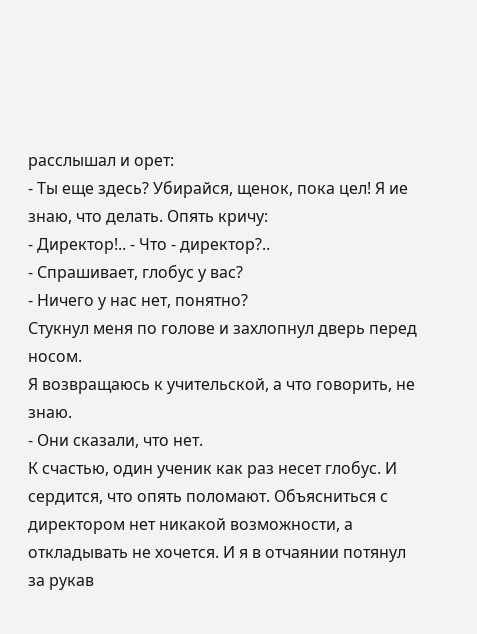расслышал и орет:
- Ты еще здесь? Убирайся, щенок, пока цел! Я ие знаю, что делать. Опять кричу:
- Директор!.. - Что - директор?..
- Спрашивает, глобус у вас?
- Ничего у нас нет, понятно?
Стукнул меня по голове и захлопнул дверь перед носом.
Я возвращаюсь к учительской, а что говорить, не знаю.
- Они сказали, что нет.
К счастью, один ученик как раз несет глобус. И сердится, что опять поломают. Объясниться с директором нет никакой возможности, а откладывать не хочется. И я в отчаянии потянул за рукав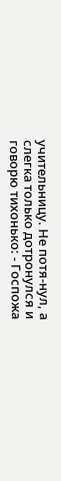учительницу. Не потя-нул, а слегка только дотронулся и говорю тихонько: - Госпожа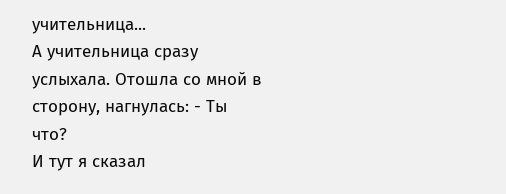учительница...
А учительница сразу услыхала. Отошла со мной в сторону, нагнулась: - Ты что?
И тут я сказал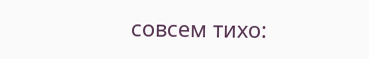совсем тихо: